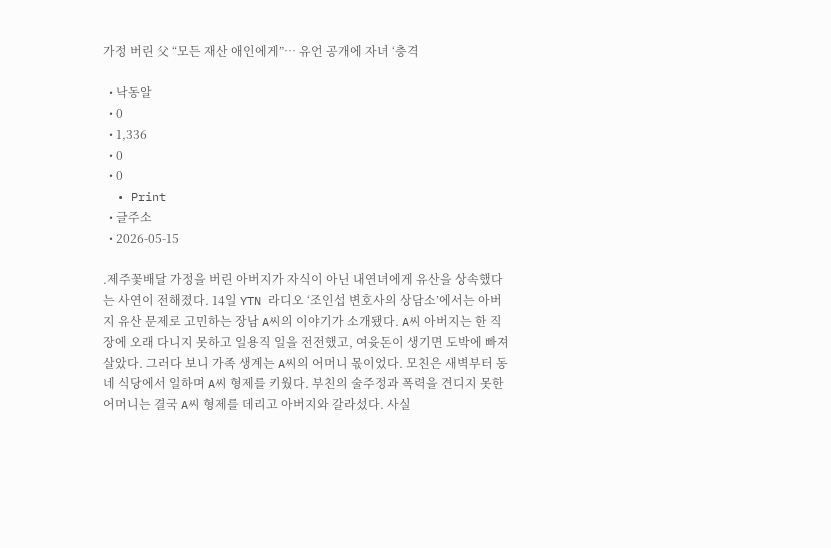가정 버린 父 “모든 재산 애인에게”… 유언 공개에 자녀 ‘충격

  • 낙동알
  • 0
  • 1,336
  • 0
  • 0
  • Print
  • 글주소
  • 2026-05-15

.제주꽃배달 가정을 버린 아버지가 자식이 아닌 내연녀에게 유산을 상속했다는 사연이 전해졌다. 14일 YTN 라디오 ‘조인섭 변호사의 상담소’에서는 아버지 유산 문제로 고민하는 장남 A씨의 이야기가 소개됐다. A씨 아버지는 한 직장에 오래 다니지 못하고 일용직 일을 전전했고, 여윳돈이 생기면 도박에 빠져 살았다. 그러다 보니 가족 생계는 A씨의 어머니 몫이었다. 모친은 새벽부터 동네 식당에서 일하며 A씨 형제를 키웠다. 부친의 술주정과 폭력을 견디지 못한 어머니는 결국 A씨 형제를 데리고 아버지와 갈라섰다. 사실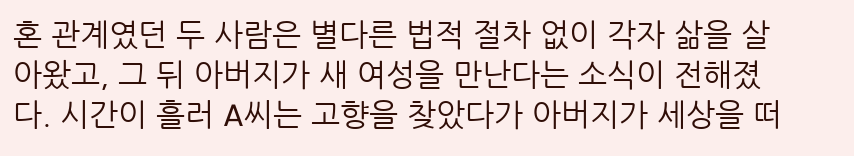혼 관계였던 두 사람은 별다른 법적 절차 없이 각자 삶을 살아왔고, 그 뒤 아버지가 새 여성을 만난다는 소식이 전해졌다. 시간이 흘러 A씨는 고향을 찾았다가 아버지가 세상을 떠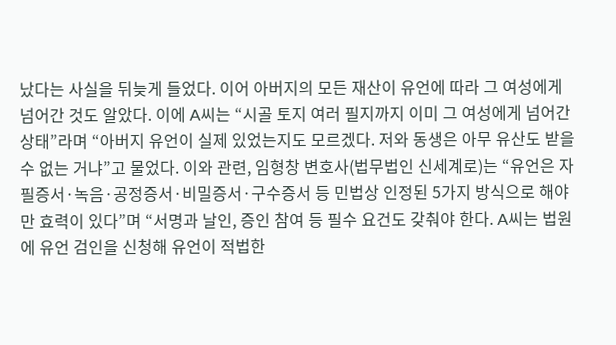났다는 사실을 뒤늦게 들었다. 이어 아버지의 모든 재산이 유언에 따라 그 여성에게 넘어간 것도 알았다. 이에 A씨는 “시골 토지 여러 필지까지 이미 그 여성에게 넘어간 상태”라며 “아버지 유언이 실제 있었는지도 모르겠다. 저와 동생은 아무 유산도 받을 수 없는 거냐”고 물었다. 이와 관련, 임형창 변호사(법무법인 신세계로)는 “유언은 자필증서·녹음·공정증서·비밀증서·구수증서 등 민법상 인정된 5가지 방식으로 해야만 효력이 있다”며 “서명과 날인, 증인 참여 등 필수 요건도 갖춰야 한다. A씨는 법원에 유언 검인을 신청해 유언이 적법한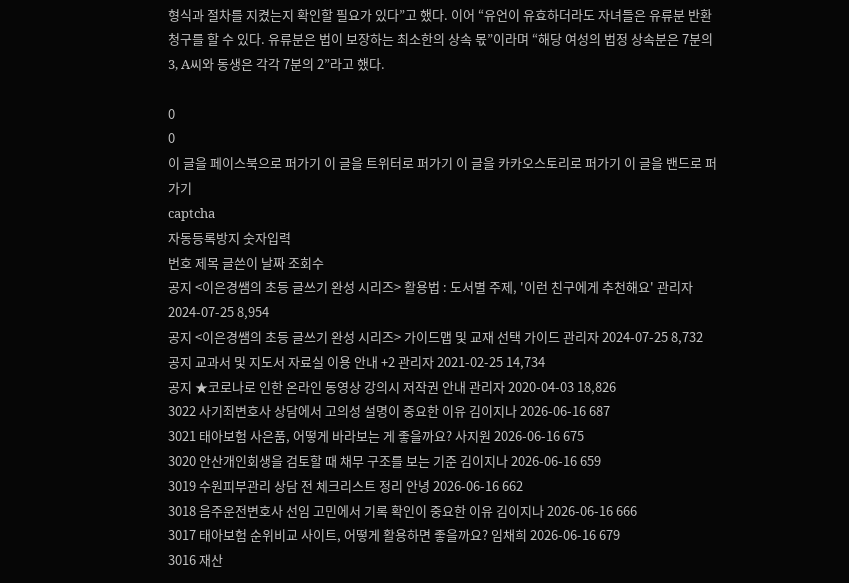형식과 절차를 지켰는지 확인할 필요가 있다”고 했다. 이어 “유언이 유효하더라도 자녀들은 유류분 반환 청구를 할 수 있다. 유류분은 법이 보장하는 최소한의 상속 몫”이라며 “해당 여성의 법정 상속분은 7분의 3, A씨와 동생은 각각 7분의 2”라고 했다.

0
0
이 글을 페이스북으로 퍼가기 이 글을 트위터로 퍼가기 이 글을 카카오스토리로 퍼가기 이 글을 밴드로 퍼가기
captcha
자동등록방지 숫자입력
번호 제목 글쓴이 날짜 조회수
공지 <이은경쌤의 초등 글쓰기 완성 시리즈> 활용법 : 도서별 주제, '이런 친구에게 추천해요' 관리자 2024-07-25 8,954
공지 <이은경쌤의 초등 글쓰기 완성 시리즈> 가이드맵 및 교재 선택 가이드 관리자 2024-07-25 8,732
공지 교과서 및 지도서 자료실 이용 안내 +2 관리자 2021-02-25 14,734
공지 ★코로나로 인한 온라인 동영상 강의시 저작권 안내 관리자 2020-04-03 18,826
3022 사기죄변호사 상담에서 고의성 설명이 중요한 이유 김이지나 2026-06-16 687
3021 태아보험 사은품, 어떻게 바라보는 게 좋을까요? 사지원 2026-06-16 675
3020 안산개인회생을 검토할 때 채무 구조를 보는 기준 김이지나 2026-06-16 659
3019 수원피부관리 상담 전 체크리스트 정리 안녕 2026-06-16 662
3018 음주운전변호사 선임 고민에서 기록 확인이 중요한 이유 김이지나 2026-06-16 666
3017 태아보험 순위비교 사이트, 어떻게 활용하면 좋을까요? 임채희 2026-06-16 679
3016 재산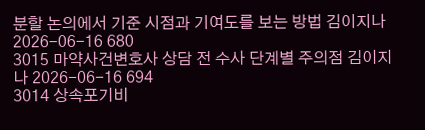분할 논의에서 기준 시점과 기여도를 보는 방법 김이지나 2026-06-16 680
3015 마약사건변호사 상담 전 수사 단계별 주의점 김이지나 2026-06-16 694
3014 상속포기비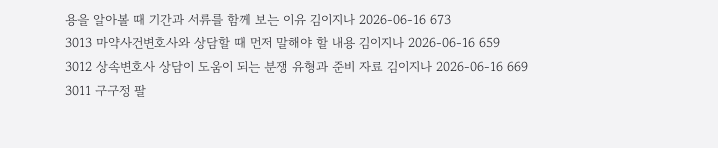용을 알아볼 때 기간과 서류를 함께 보는 이유 김이지나 2026-06-16 673
3013 마약사건변호사와 상담할 때 먼저 말해야 할 내용 김이지나 2026-06-16 659
3012 상속변호사 상담이 도움이 되는 분쟁 유형과 준비 자료 김이지나 2026-06-16 669
3011 구구정 팔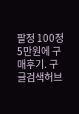팔정 100정 5만원에 구매후기. 구글검색허브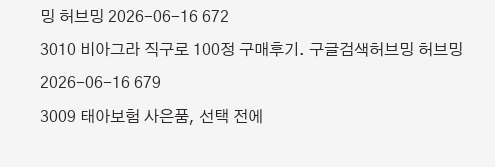밍 허브밍 2026-06-16 672
3010 비아그라 직구로 100정 구매후기. 구글검색허브밍 허브밍 2026-06-16 679
3009 태아보험 사은품, 선택 전에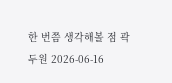한 번쯤 생각해볼 점 곽두원 2026-06-16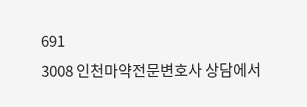691
3008 인천마약전문변호사 상담에서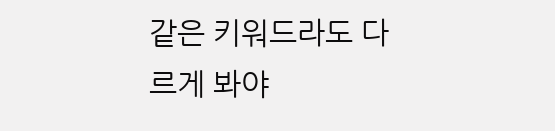같은 키워드라도 다르게 봐야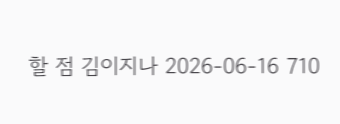할 점 김이지나 2026-06-16 710